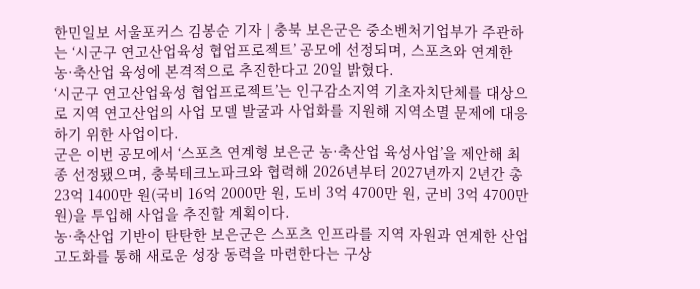한민일보 서울포커스 김봉순 기자 | 충북 보은군은 중소벤처기업부가 주관하는 ‘시군구 연고산업육성 협업프로젝트’ 공모에 선정되며, 스포츠와 연계한 농·축산업 육성에 본격적으로 추진한다고 20일 밝혔다.
‘시군구 연고산업육성 협업프로젝트’는 인구감소지역 기초자치단체를 대상으로 지역 연고산업의 사업 모델 발굴과 사업화를 지원해 지역소멸 문제에 대응하기 위한 사업이다.
군은 이번 공모에서 ‘스포츠 연계형 보은군 농·축산업 육성사업’을 제안해 최종 선정됐으며, 충북테크노파크와 협력해 2026년부터 2027년까지 2년간 총 23억 1400만 원(국비 16억 2000만 원, 도비 3억 4700만 원, 군비 3억 4700만 원)을 투입해 사업을 추진할 계획이다.
농·축산업 기반이 탄탄한 보은군은 스포츠 인프라를 지역 자원과 연계한 산업 고도화를 통해 새로운 성장 동력을 마련한다는 구상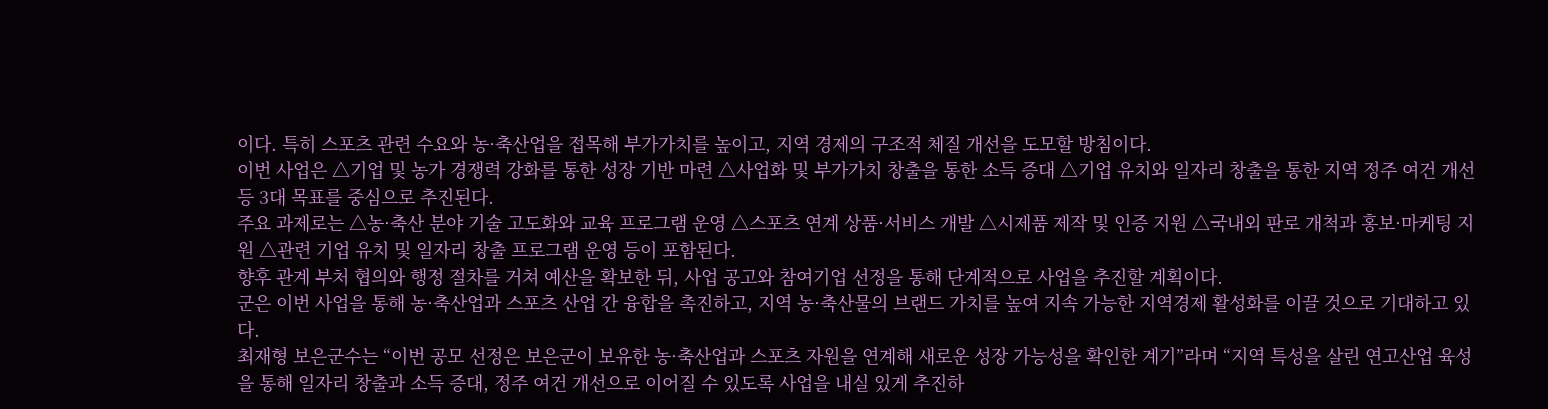이다. 특히 스포츠 관련 수요와 농·축산업을 접목해 부가가치를 높이고, 지역 경제의 구조적 체질 개선을 도모할 방침이다.
이번 사업은 △기업 및 농가 경쟁력 강화를 통한 성장 기반 마련 △사업화 및 부가가치 창출을 통한 소득 증대 △기업 유치와 일자리 창출을 통한 지역 정주 여건 개선 등 3대 목표를 중심으로 추진된다.
주요 과제로는 △농·축산 분야 기술 고도화와 교육 프로그램 운영 △스포츠 연계 상품·서비스 개발 △시제품 제작 및 인증 지원 △국내외 판로 개척과 홍보·마케팅 지원 △관련 기업 유치 및 일자리 창출 프로그램 운영 등이 포함된다.
향후 관계 부처 협의와 행정 절차를 거쳐 예산을 확보한 뒤, 사업 공고와 참여기업 선정을 통해 단계적으로 사업을 추진할 계획이다.
군은 이번 사업을 통해 농·축산업과 스포츠 산업 간 융합을 촉진하고, 지역 농·축산물의 브랜드 가치를 높여 지속 가능한 지역경제 활성화를 이끌 것으로 기대하고 있다.
최재형 보은군수는 “이번 공모 선정은 보은군이 보유한 농·축산업과 스포츠 자원을 연계해 새로운 성장 가능성을 확인한 계기”라며 “지역 특성을 살린 연고산업 육성을 통해 일자리 창출과 소득 증대, 정주 여건 개선으로 이어질 수 있도록 사업을 내실 있게 추진하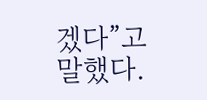겠다”고 말했다.